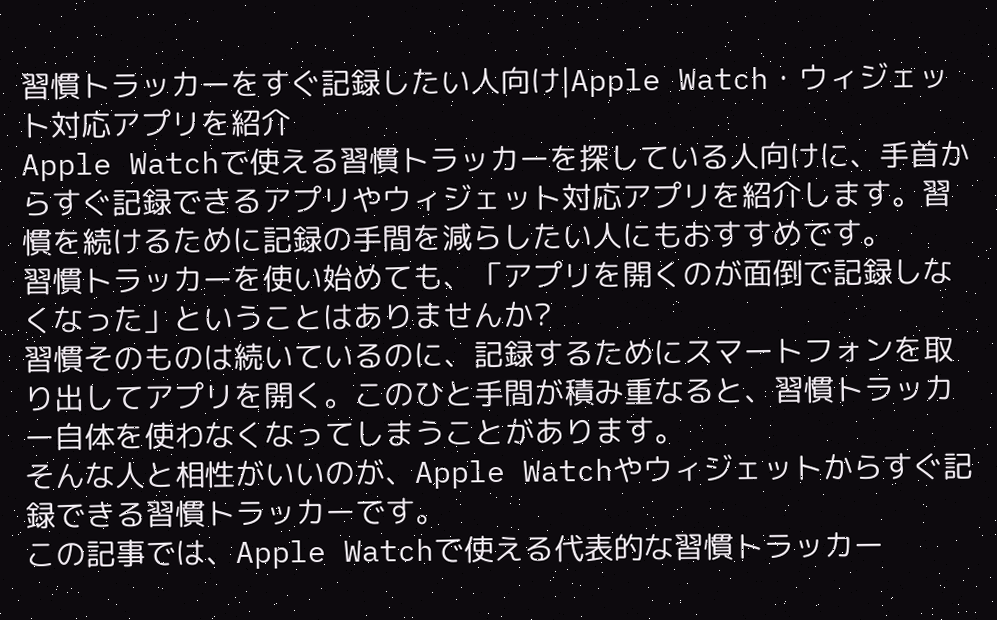習慣トラッカーをすぐ記録したい人向け|Apple Watch・ウィジェット対応アプリを紹介
Apple Watchで使える習慣トラッカーを探している人向けに、手首からすぐ記録できるアプリやウィジェット対応アプリを紹介します。習慣を続けるために記録の手間を減らしたい人にもおすすめです。
習慣トラッカーを使い始めても、「アプリを開くのが面倒で記録しなくなった」ということはありませんか?
習慣そのものは続いているのに、記録するためにスマートフォンを取り出してアプリを開く。このひと手間が積み重なると、習慣トラッカー自体を使わなくなってしまうことがあります。
そんな人と相性がいいのが、Apple Watchやウィジェットからすぐ記録できる習慣トラッカーです。
この記事では、Apple Watchで使える代表的な習慣トラッカー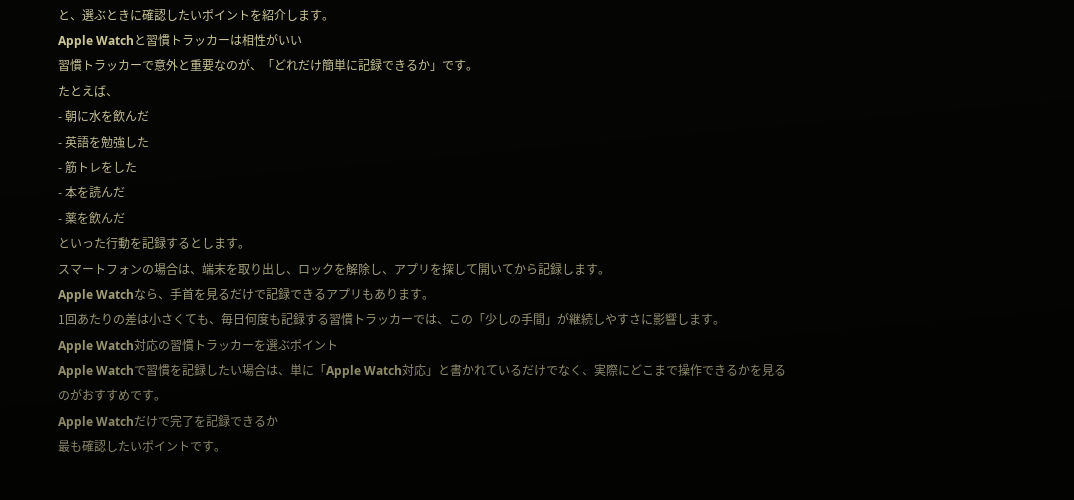と、選ぶときに確認したいポイントを紹介します。
Apple Watchと習慣トラッカーは相性がいい
習慣トラッカーで意外と重要なのが、「どれだけ簡単に記録できるか」です。
たとえば、
- 朝に水を飲んだ
- 英語を勉強した
- 筋トレをした
- 本を読んだ
- 薬を飲んだ
といった行動を記録するとします。
スマートフォンの場合は、端末を取り出し、ロックを解除し、アプリを探して開いてから記録します。
Apple Watchなら、手首を見るだけで記録できるアプリもあります。
1回あたりの差は小さくても、毎日何度も記録する習慣トラッカーでは、この「少しの手間」が継続しやすさに影響します。
Apple Watch対応の習慣トラッカーを選ぶポイント
Apple Watchで習慣を記録したい場合は、単に「Apple Watch対応」と書かれているだけでなく、実際にどこまで操作できるかを見るのがおすすめです。
Apple Watchだけで完了を記録できるか
最も確認したいポイントです。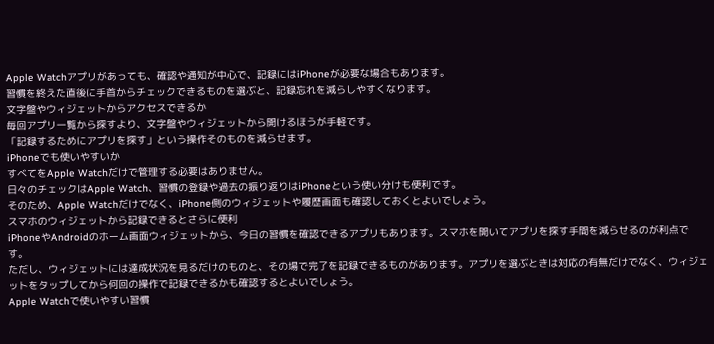Apple Watchアプリがあっても、確認や通知が中心で、記録にはiPhoneが必要な場合もあります。
習慣を終えた直後に手首からチェックできるものを選ぶと、記録忘れを減らしやすくなります。
文字盤やウィジェットからアクセスできるか
毎回アプリ一覧から探すより、文字盤やウィジェットから開けるほうが手軽です。
「記録するためにアプリを探す」という操作そのものを減らせます。
iPhoneでも使いやすいか
すべてをApple Watchだけで管理する必要はありません。
日々のチェックはApple Watch、習慣の登録や過去の振り返りはiPhoneという使い分けも便利です。
そのため、Apple Watchだけでなく、iPhone側のウィジェットや履歴画面も確認しておくとよいでしょう。
スマホのウィジェットから記録できるとさらに便利
iPhoneやAndroidのホーム画面ウィジェットから、今日の習慣を確認できるアプリもあります。スマホを開いてアプリを探す手間を減らせるのが利点です。
ただし、ウィジェットには達成状況を見るだけのものと、その場で完了を記録できるものがあります。アプリを選ぶときは対応の有無だけでなく、ウィジェットをタップしてから何回の操作で記録できるかも確認するとよいでしょう。
Apple Watchで使いやすい習慣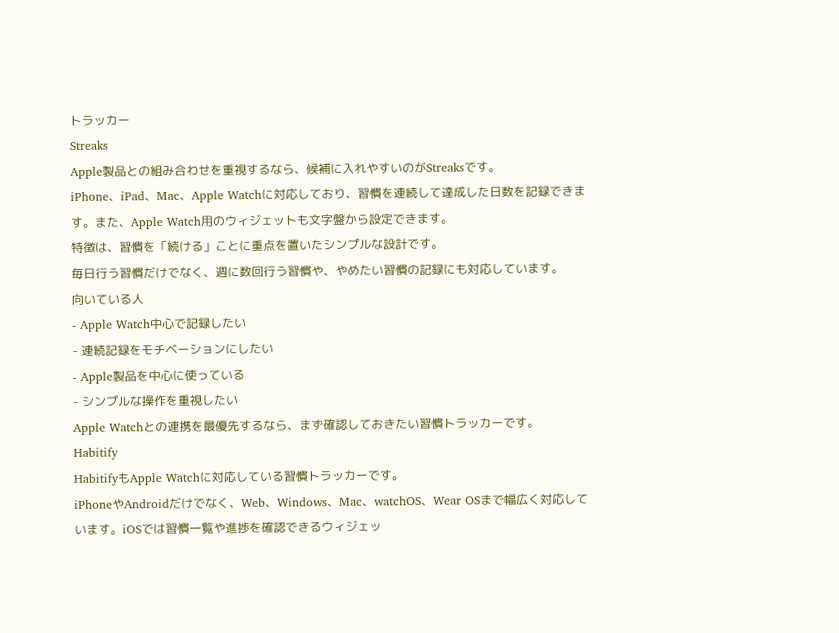トラッカー
Streaks
Apple製品との組み合わせを重視するなら、候補に入れやすいのがStreaksです。
iPhone、iPad、Mac、Apple Watchに対応しており、習慣を連続して達成した日数を記録できます。また、Apple Watch用のウィジェットも文字盤から設定できます。
特徴は、習慣を「続ける」ことに重点を置いたシンプルな設計です。
毎日行う習慣だけでなく、週に数回行う習慣や、やめたい習慣の記録にも対応しています。
向いている人
- Apple Watch中心で記録したい
- 連続記録をモチベーションにしたい
- Apple製品を中心に使っている
- シンプルな操作を重視したい
Apple Watchとの連携を最優先するなら、まず確認しておきたい習慣トラッカーです。
Habitify
HabitifyもApple Watchに対応している習慣トラッカーです。
iPhoneやAndroidだけでなく、Web、Windows、Mac、watchOS、Wear OSまで幅広く対応しています。iOSでは習慣一覧や進捗を確認できるウィジェッ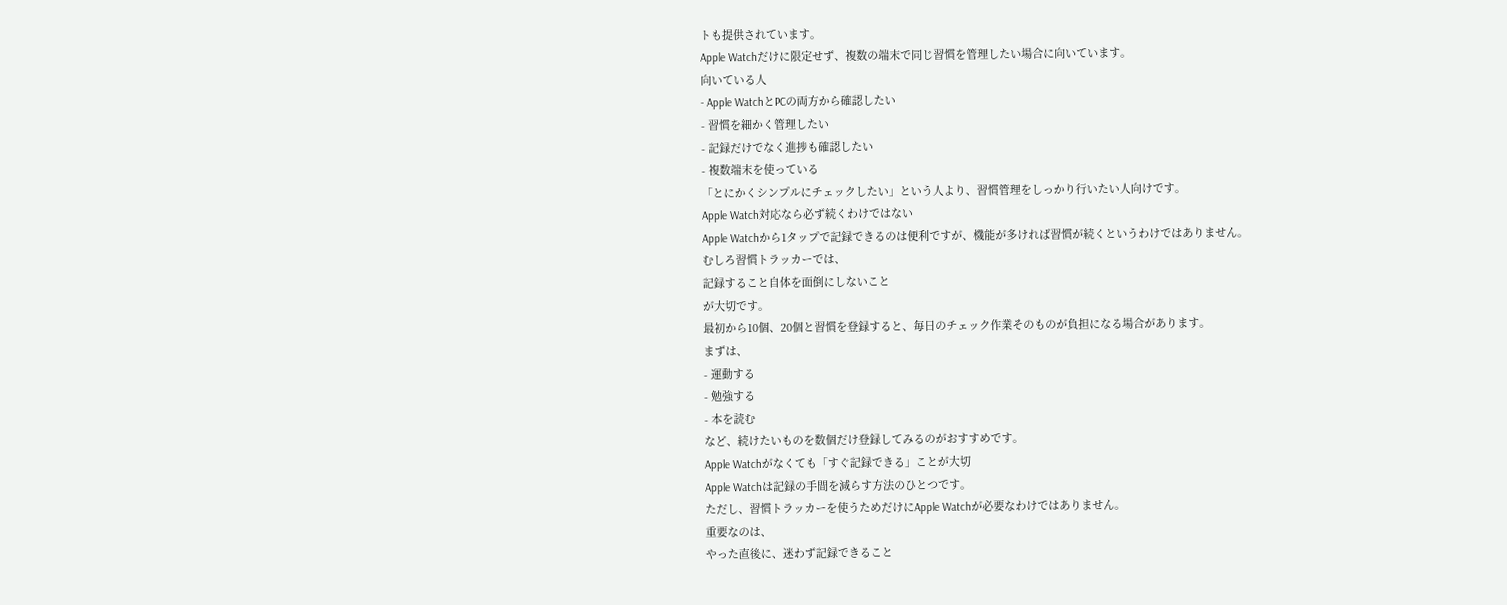トも提供されています。
Apple Watchだけに限定せず、複数の端末で同じ習慣を管理したい場合に向いています。
向いている人
- Apple WatchとPCの両方から確認したい
- 習慣を細かく管理したい
- 記録だけでなく進捗も確認したい
- 複数端末を使っている
「とにかくシンプルにチェックしたい」という人より、習慣管理をしっかり行いたい人向けです。
Apple Watch対応なら必ず続くわけではない
Apple Watchから1タップで記録できるのは便利ですが、機能が多ければ習慣が続くというわけではありません。
むしろ習慣トラッカーでは、
記録すること自体を面倒にしないこと
が大切です。
最初から10個、20個と習慣を登録すると、毎日のチェック作業そのものが負担になる場合があります。
まずは、
- 運動する
- 勉強する
- 本を読む
など、続けたいものを数個だけ登録してみるのがおすすめです。
Apple Watchがなくても「すぐ記録できる」ことが大切
Apple Watchは記録の手間を減らす方法のひとつです。
ただし、習慣トラッカーを使うためだけにApple Watchが必要なわけではありません。
重要なのは、
やった直後に、迷わず記録できること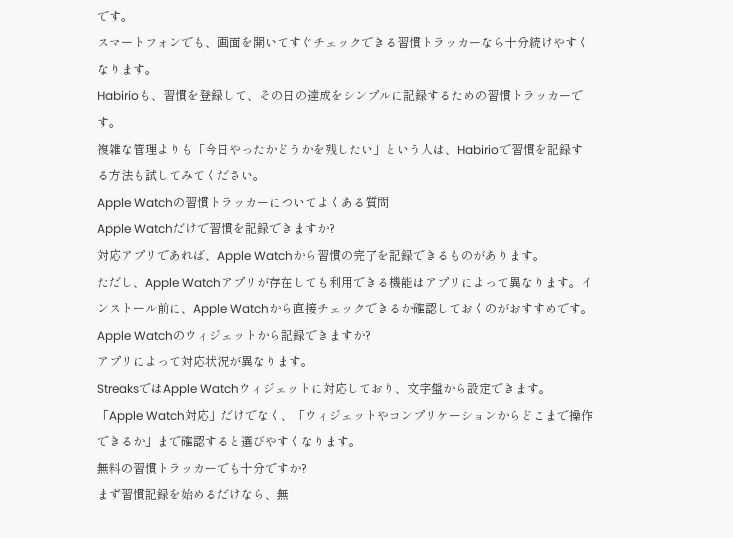です。
スマートフォンでも、画面を開いてすぐチェックできる習慣トラッカーなら十分続けやすくなります。
Habirioも、習慣を登録して、その日の達成をシンプルに記録するための習慣トラッカーです。
複雑な管理よりも「今日やったかどうかを残したい」という人は、Habirioで習慣を記録する方法も試してみてください。
Apple Watchの習慣トラッカーについてよくある質問
Apple Watchだけで習慣を記録できますか?
対応アプリであれば、Apple Watchから習慣の完了を記録できるものがあります。
ただし、Apple Watchアプリが存在しても利用できる機能はアプリによって異なります。インストール前に、Apple Watchから直接チェックできるか確認しておくのがおすすめです。
Apple Watchのウィジェットから記録できますか?
アプリによって対応状況が異なります。
StreaksではApple Watchウィジェットに対応しており、文字盤から設定できます。
「Apple Watch対応」だけでなく、「ウィジェットやコンプリケーションからどこまで操作できるか」まで確認すると選びやすくなります。
無料の習慣トラッカーでも十分ですか?
まず習慣記録を始めるだけなら、無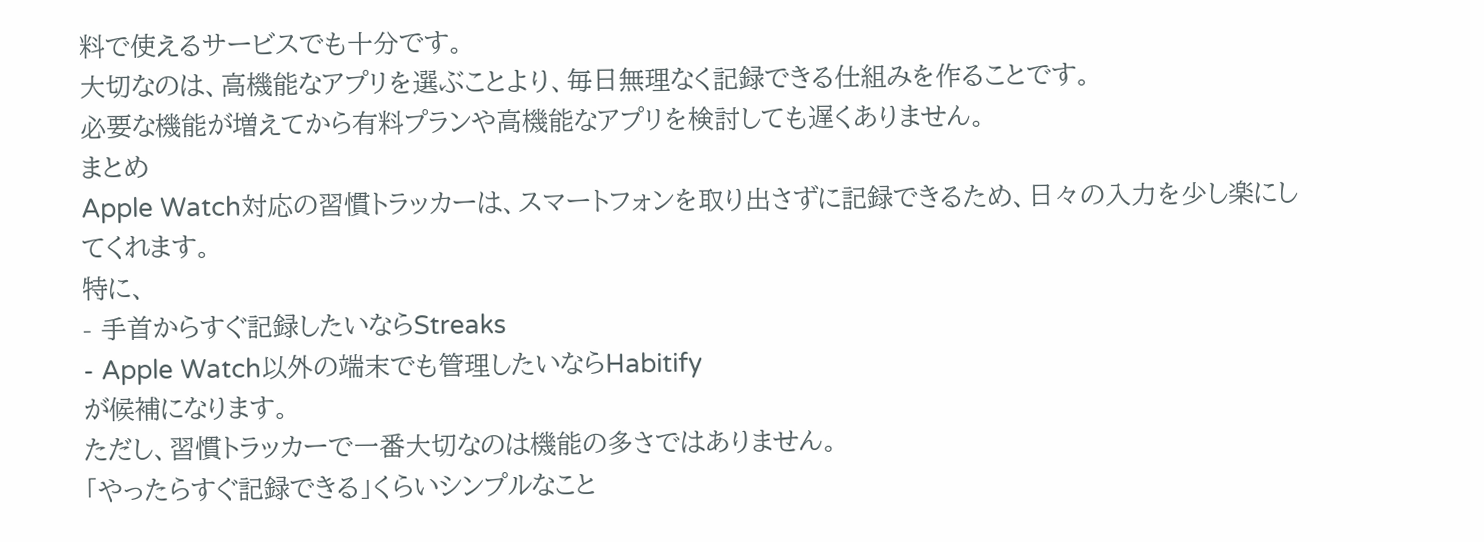料で使えるサービスでも十分です。
大切なのは、高機能なアプリを選ぶことより、毎日無理なく記録できる仕組みを作ることです。
必要な機能が増えてから有料プランや高機能なアプリを検討しても遅くありません。
まとめ
Apple Watch対応の習慣トラッカーは、スマートフォンを取り出さずに記録できるため、日々の入力を少し楽にしてくれます。
特に、
- 手首からすぐ記録したいならStreaks
- Apple Watch以外の端末でも管理したいならHabitify
が候補になります。
ただし、習慣トラッカーで一番大切なのは機能の多さではありません。
「やったらすぐ記録できる」くらいシンプルなこと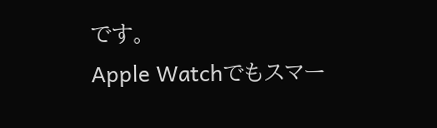です。
Apple Watchでもスマー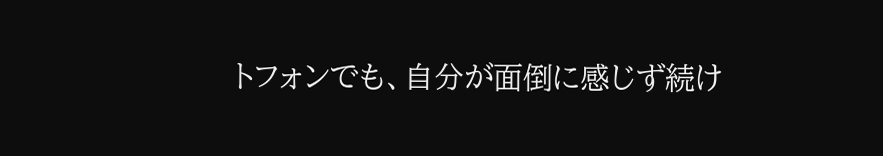トフォンでも、自分が面倒に感じず続け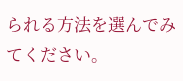られる方法を選んでみてください。